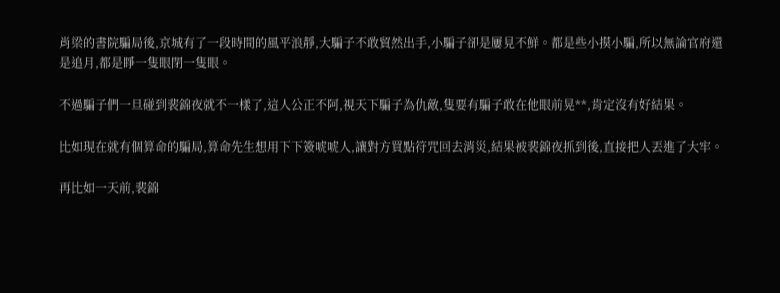肖梁的書院騙局後,京城有了一段時間的風平浪靜,大騙子不敢貿然出手,小騙子卻是屢見不鮮。都是些小摸小騙,所以無論官府還是追月,都是睜一隻眼閉一隻眼。

不過騙子們一旦碰到裴錦夜就不一樣了,這人公正不阿,視天下騙子為仇敵,隻要有騙子敢在他眼前晃**,肯定沒有好結果。

比如現在就有個算命的騙局,算命先生想用下下簽唬唬人,讓對方買點符咒回去消災,結果被裴錦夜抓到後,直接把人丟進了大牢。

再比如一天前,裴錦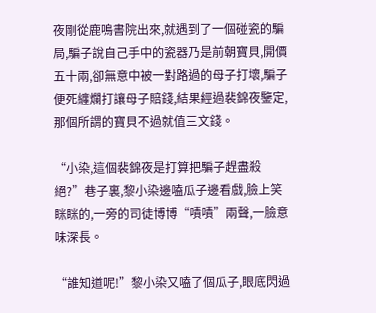夜剛從鹿鳴書院出來,就遇到了一個碰瓷的騙局,騙子說自己手中的瓷器乃是前朝寶貝,開價五十兩,卻無意中被一對路過的母子打壞,騙子便死纏爛打讓母子賠錢,結果經過裴錦夜鑒定,那個所謂的寶貝不過就值三文錢。

“小染,這個裴錦夜是打算把騙子趕盡殺絕?”巷子裏,黎小染邊嗑瓜子邊看戲,臉上笑眯眯的,一旁的司徒博博“嘖嘖”兩聲,一臉意味深長。

“誰知道呢!”黎小染又嗑了個瓜子,眼底閃過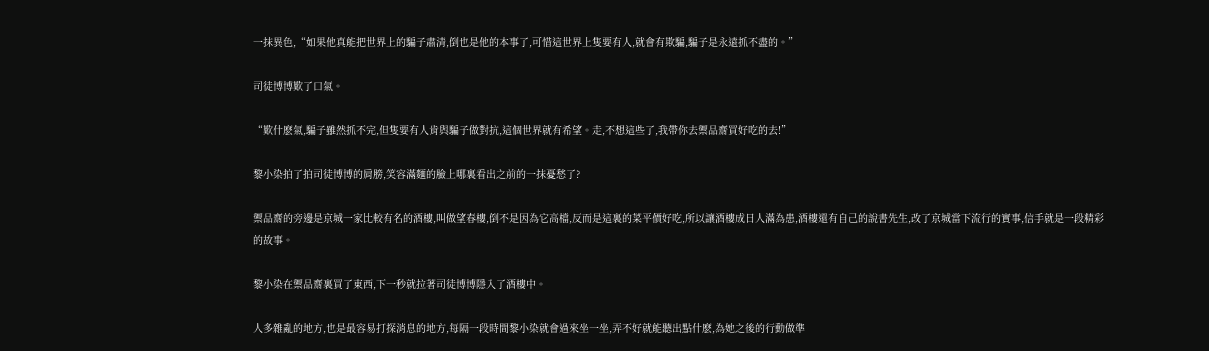一抹異色,“如果他真能把世界上的騙子肅清,倒也是他的本事了,可惜這世界上隻要有人,就會有欺騙,騙子是永遠抓不盡的。”

司徒博博歎了口氣。

“歎什麽氣,騙子雖然抓不完,但隻要有人肯與騙子做對抗,這個世界就有希望。走,不想這些了,我帶你去禦品齋買好吃的去!”

黎小染拍了拍司徒博博的肩膀,笑容滿麵的臉上哪裏看出之前的一抹憂愁了?

禦品齋的旁邊是京城一家比較有名的酒樓,叫做望春樓,倒不是因為它高檔,反而是這裏的菜平價好吃,所以讓酒樓成日人滿為患,酒樓還有自己的說書先生,改了京城當下流行的實事,信手就是一段精彩的故事。

黎小染在禦品齋裏買了東西,下一秒就拉著司徒博博隱入了酒樓中。

人多雜亂的地方,也是最容易打探消息的地方,每隔一段時間黎小染就會過來坐一坐,弄不好就能聽出點什麽,為她之後的行動做準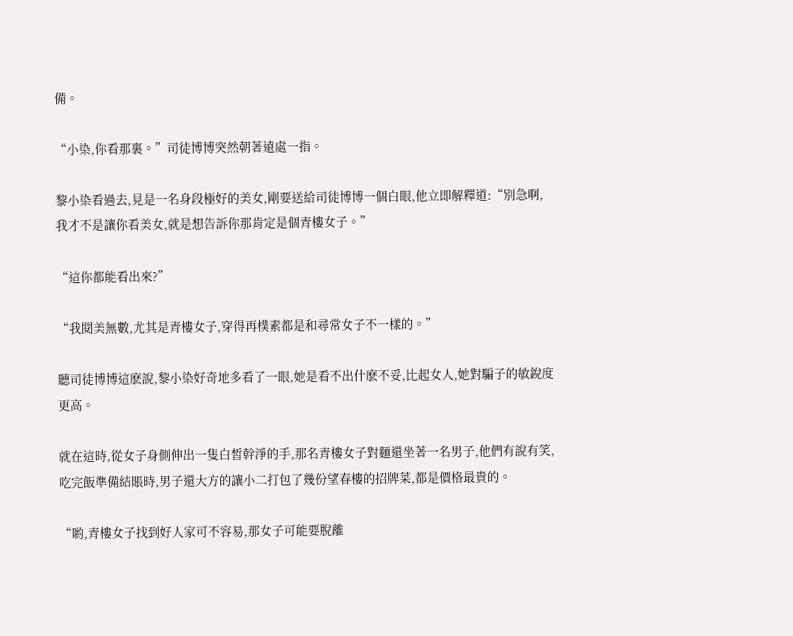備。

“小染,你看那裏。”司徒博博突然朝著遠處一指。

黎小染看過去,見是一名身段極好的美女,剛要送給司徒博博一個白眼,他立即解釋道:“別急啊,我才不是讓你看美女,就是想告訴你那肯定是個青樓女子。”

“這你都能看出來?”

“我閱美無數,尤其是青樓女子,穿得再樸素都是和尋常女子不一樣的。”

聽司徒博博這麽說,黎小染好奇地多看了一眼,她是看不出什麽不妥,比起女人,她對騙子的敏銳度更高。

就在這時,從女子身側伸出一隻白皙幹淨的手,那名青樓女子對麵還坐著一名男子,他們有說有笑,吃完飯準備結賬時,男子還大方的讓小二打包了幾份望春樓的招牌菜,都是價格最貴的。

“喲,青樓女子找到好人家可不容易,那女子可能要脫離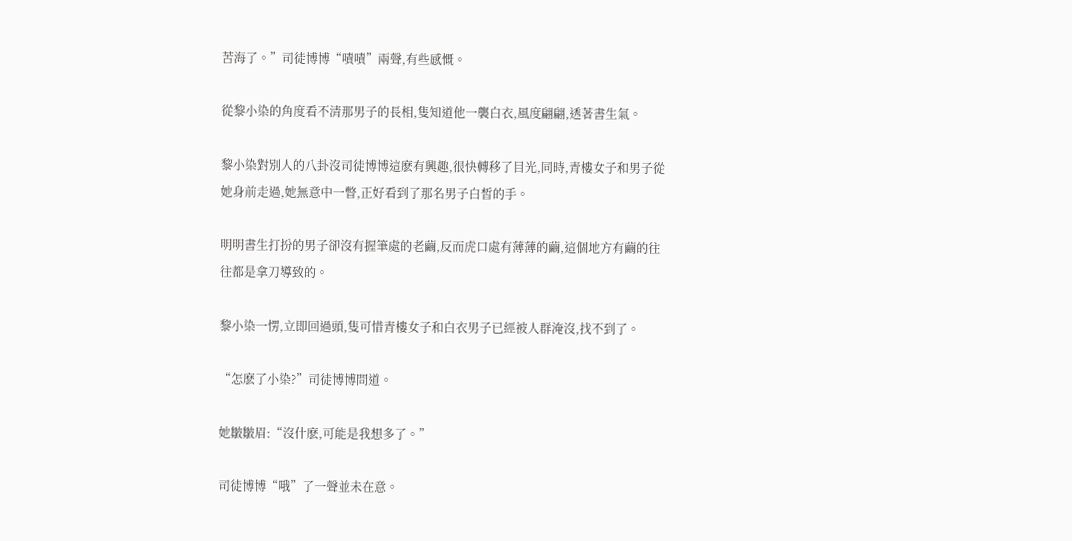苦海了。”司徒博博“嘖嘖”兩聲,有些感慨。

從黎小染的角度看不清那男子的長相,隻知道他一襲白衣,風度翩翩,透著書生氣。

黎小染對別人的八卦沒司徒博博這麽有興趣,很快轉移了目光,同時,青樓女子和男子從她身前走過,她無意中一瞥,正好看到了那名男子白皙的手。

明明書生打扮的男子卻沒有握筆處的老繭,反而虎口處有薄薄的繭,這個地方有繭的往往都是拿刀導致的。

黎小染一愣,立即回過頭,隻可惜青樓女子和白衣男子已經被人群淹沒,找不到了。

“怎麽了小染?”司徒博博問道。

她皺皺眉:“沒什麽,可能是我想多了。”

司徒博博“哦”了一聲並未在意。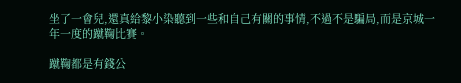坐了一會兒,還真給黎小染聽到一些和自己有關的事情,不過不是騙局,而是京城一年一度的蹴鞠比賽。

蹴鞠都是有錢公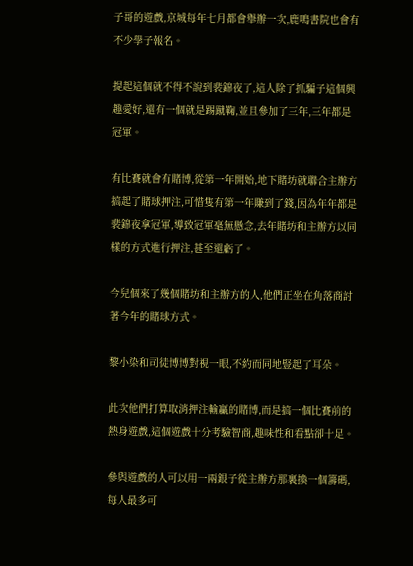子哥的遊戲,京城每年七月都會舉辦一次,鹿鳴書院也會有不少學子報名。

提起這個就不得不說到裴錦夜了,這人除了抓騙子這個興趣愛好,還有一個就是踢蹴鞠,並且參加了三年,三年都是冠軍。

有比賽就會有賭博,從第一年開始,地下賭坊就聯合主辦方搞起了賭球押注,可惜隻有第一年賺到了錢,因為年年都是裴錦夜拿冠軍,導致冠軍毫無懸念,去年賭坊和主辦方以同樣的方式進行押注,甚至還虧了。

今兒個來了幾個賭坊和主辦方的人,他們正坐在角落商討著今年的賭球方式。

黎小染和司徒博博對視一眼,不約而同地豎起了耳朵。

此次他們打算取消押注輸贏的賭博,而是搞一個比賽前的熱身遊戲,這個遊戲十分考驗智商,趣味性和看點卻十足。

參與遊戲的人可以用一兩銀子從主辦方那裏換一個籌碼,每人最多可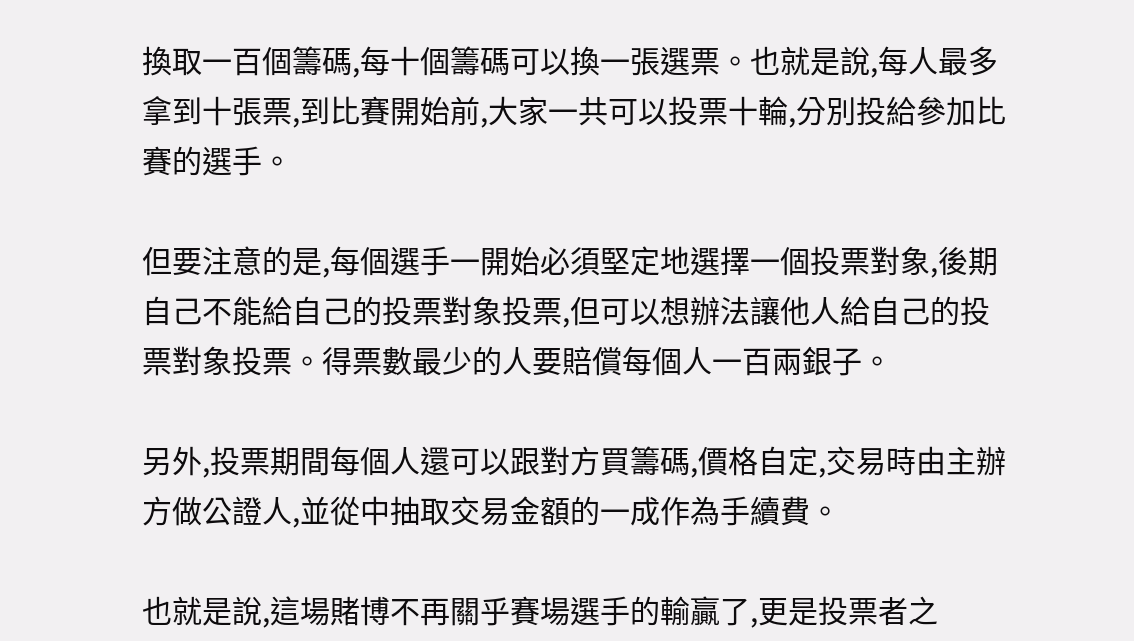換取一百個籌碼,每十個籌碼可以換一張選票。也就是說,每人最多拿到十張票,到比賽開始前,大家一共可以投票十輪,分別投給參加比賽的選手。

但要注意的是,每個選手一開始必須堅定地選擇一個投票對象,後期自己不能給自己的投票對象投票,但可以想辦法讓他人給自己的投票對象投票。得票數最少的人要賠償每個人一百兩銀子。

另外,投票期間每個人還可以跟對方買籌碼,價格自定,交易時由主辦方做公證人,並從中抽取交易金額的一成作為手續費。

也就是說,這場賭博不再關乎賽場選手的輸贏了,更是投票者之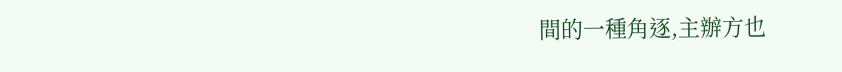間的一種角逐,主辦方也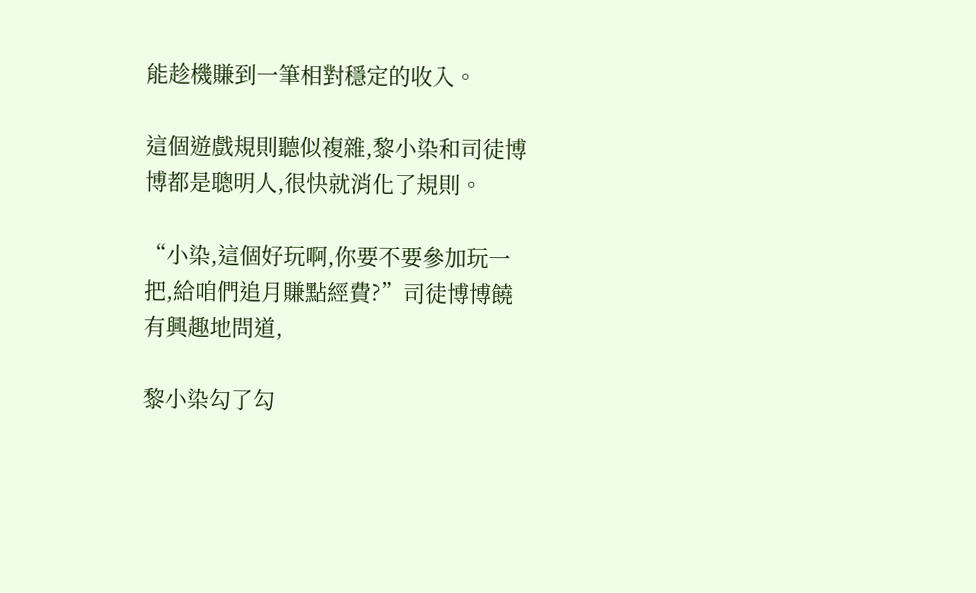能趁機賺到一筆相對穩定的收入。

這個遊戲規則聽似複雜,黎小染和司徒博博都是聰明人,很快就消化了規則。

“小染,這個好玩啊,你要不要參加玩一把,給咱們追月賺點經費?”司徒博博饒有興趣地問道,

黎小染勾了勾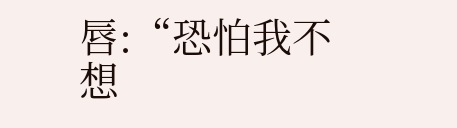唇:“恐怕我不想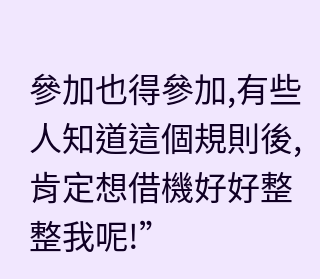參加也得參加,有些人知道這個規則後,肯定想借機好好整整我呢!”